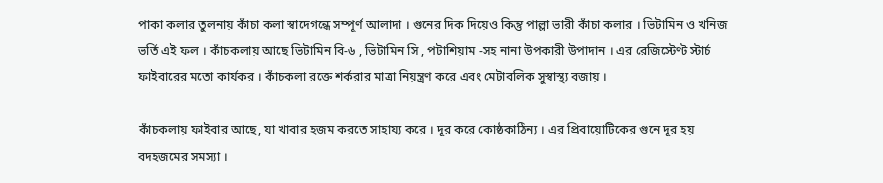পাকা কলার তুলনায় কাঁচা কলা স্বাদেগন্ধে সম্পূর্ণ আলাদা । গুনের দিক দিয়েও কিন্তু পাল্লা ভারী কাঁচা কলার । ভিটামিন ও খনিজ ভর্তি এই ফল । কাঁচকলায় আছে ভিটামিন বি-৬ , ভিটামিন সি , পটাশিয়াম -সহ নানা উপকারী উপাদান । এর রেজিস্টেণ্ট স্টার্চ ফাইবারের মতো কার্যকর । কাঁচকলা রক্তে শর্করার মাত্রা নিয়ন্ত্রণ করে এবং মেটাবলিক সুস্বাস্থ্য বজায় ।

কাঁচকলায় ফাইবার আছে, যা খাবার হজম করতে সাহায্য করে । দূর করে কোষ্ঠকাঠিন্য । এর প্রিবায়োটিকের গুনে দূর হয় বদহজমের সমস্যা ।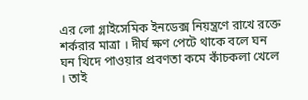এর লো গ্লাইসেমিক ইনডেক্স নিয়ন্ত্রণে রাখে রক্তে শর্করার মাত্রা । দীর্ঘ ক্ষণ পেটে থাকে বলে ঘন ঘন খিদে পাওয়ার প্রবণতা কমে কাঁচকলা খেলে । তাই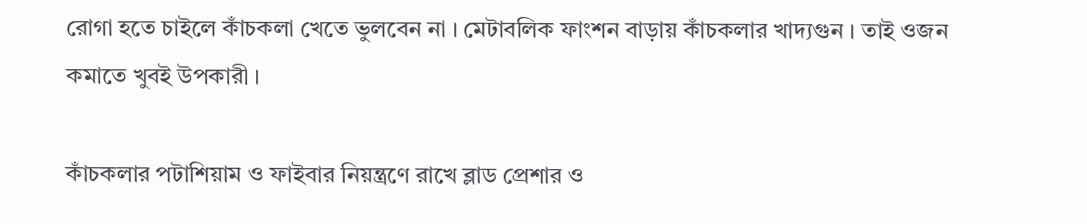রোগা হতে চাইলে কাঁচকলা খেতে ভুলবেন না । মেটাবলিক ফাংশন বাড়ায় কাঁচকলার খাদ্যগুন । তাই ওজন কমাতে খুবই উপকারী ।

কাঁচকলার পটাশিয়াম ও ফাইবার নিয়ন্ত্রণে রাখে ব্লাড প্রেশার ও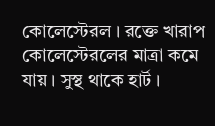কোলেস্টেরল । রক্তে খারাপ কোলেস্টেরলের মাত্রা কমে যায় । সুস্থ থাকে হার্ট ।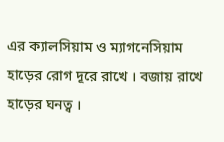এর ক্যালসিয়াম ও ম্যাগনেসিয়াম হাড়ের রোগ দূরে রাখে । বজায় রাখে হাড়ের ঘনত্ব ।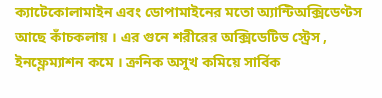ক্যাটেকোলামাইন এবং ডোপামাইনের মতো অ্যান্টিঅক্সিডেণ্টস আছে কাঁচকলায় । এর গুনে শরীরের অক্সিডেটিভ স্ট্রেস , ইনফ্লেম্যাশন কমে । ক্রনিক অসুখ কমিয়ে সার্বিক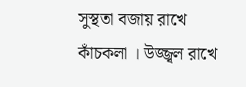সুস্থতা বজায় রাখে কাঁচকলা । উজ্জ্বল রাখে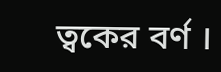ত্বকের বর্ণ ।